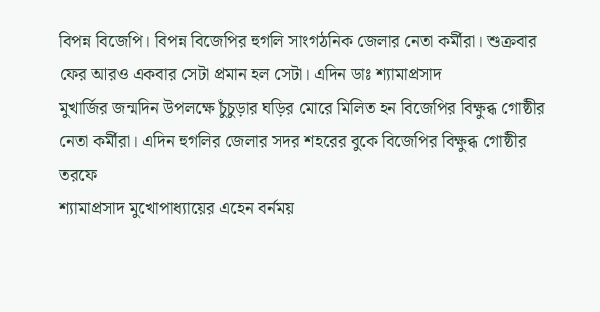বিপন্ন বিজেপি। বিপন্ন বিজেপির হুগলি সাংগঠনিক জেলার নেতা কর্মীরা। শুক্রবার ফের আরও একবার সেটা প্রমান হল সেটা। এদিন ডাঃ শ্যামাপ্রসাদ
মুখার্জির জন্মদিন উপলক্ষে চুঁচুড়ার ঘড়ির মোরে মিলিত হন বিজেপির বিক্ষুব্ধ গোষ্ঠীর নেতা কর্মীরা। এদিন হুগলির জেলার সদর শহরের বুকে বিজেপির বিক্ষুব্ধ গোষ্ঠীর তরফে
শ্যামাপ্রসাদ মুখোপাধ্যায়ের এহেন বর্নময়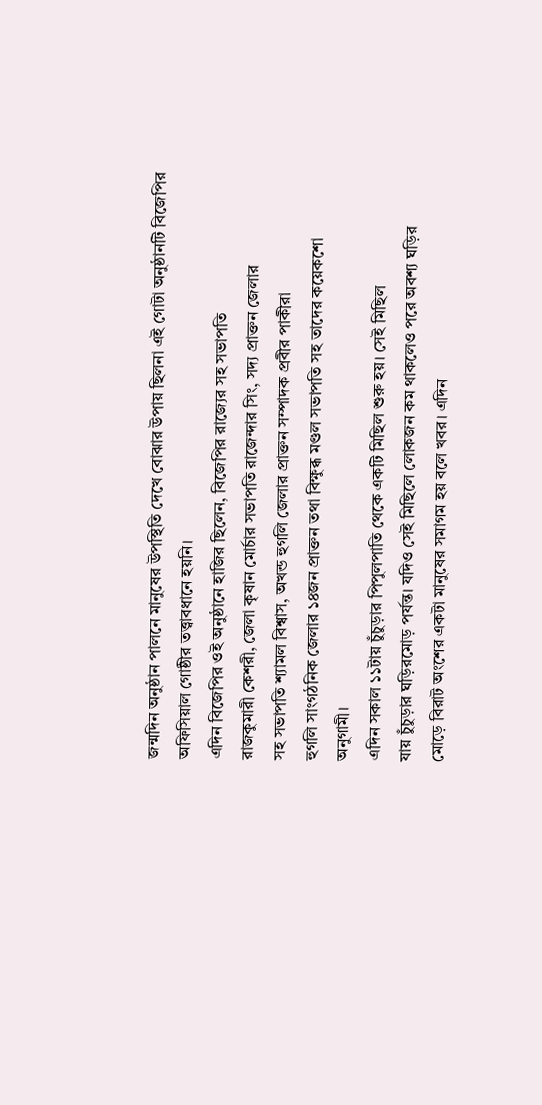জন্মদিন অনুষ্ঠান পালনে মানুষের উপস্থিতি দেখে বোঝার উপায় ছিলনা এই গোটা অনুষ্ঠানটি বিজেপির
অফিসিয়াল গোষ্ঠীর তত্ত্বাবধানে হয়নি।
এদিন বিজেপির ওই অনুষ্ঠানে হাজির ছিলেন, বিজেপির রাজ্যের সহ সভাপতি
রাজকুমারী কেশরী, জেলা কৃষান মোর্চার সভাপতি রাজেন্দার সিং, সদ্য প্রাক্তন জেলার
সহ সভাপতি শ্যামল বিশ্বাস, অখন্ড হুগলি জেলার প্রাক্তন সম্পাদক প্রবীর পাকীরা
হুগলি সাংগঠনিক জেলার ১৪জন প্রাক্তন তথা বিক্ষুব্ধ মণ্ডল সভাপতি সহ তাদের কয়েকশো
অনুগামী।
এদিন সকাল ১১টায় চুঁচুড়ার পিপুলপাতি থেকে একটি মিছিল শুরু হয়। সেই মিছিল
যায় চুঁচুড়ার ঘড়িরমোড় পর্যন্ত। যদিও সেই মিছিলে লোকজন কম থাকলেও পরে অবশ্য ঘড়ির
মোড়ে বিরাট অংশের একটা মানুষের সমাগম হয় বলে খবর। এদিন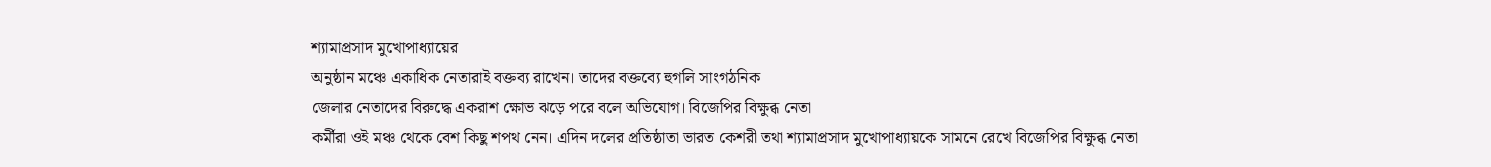শ্যামাপ্রসাদ মুখোপাধ্যায়ের
অনুষ্ঠান মঞ্চে একাধিক নেতারাই বক্তব্য রাখেন। তাদের বক্তব্যে হুগলি সাংগঠনিক
জেলার নেতাদের বিরুদ্ধে একরাশ ক্ষোভ ঝড়ে পরে বলে অভিযোগ। বিজেপির বিক্ষুব্ধ নেতা
কর্মীরা ওই মঞ্চ থেকে বেশ কিছু শপথ নেন। এদিন দলের প্রতিষ্ঠাতা ভারত কেশরী তথা শ্যামাপ্রসাদ মুখোপাধ্যায়কে সামনে রেখে বিজেপির বিক্ষুব্ধ নেতা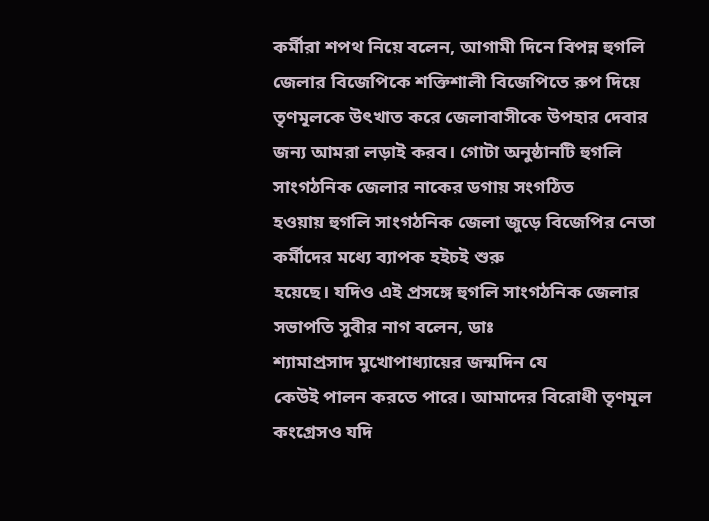কর্মীরা শপথ নিয়ে বলেন, আগামী দিনে বিপন্ন হুগলি জেলার বিজেপিকে শক্তিশালী বিজেপিতে রুপ দিয়ে তৃণমূলকে উৎখাত করে জেলাবাসীকে উপহার দেবার জন্য আমরা লড়াই করব। গোটা অনুষ্ঠানটি হুগলি সাংগঠনিক জেলার নাকের ডগায় সংগঠিত
হওয়ায় হুগলি সাংগঠনিক জেলা জুড়ে বিজেপির নেতা কর্মীদের মধ্যে ব্যাপক হইচই শুরু
হয়েছে। যদিও এই প্রসঙ্গে হুগলি সাংগঠনিক জেলার সভাপতি সুবীর নাগ বলেন, ডাঃ
শ্যামাপ্রসাদ মুখোপাধ্যায়ের জন্মদিন যে
কেউই পালন করতে পারে। আমাদের বিরোধী তৃণমূল কংগ্রেসও যদি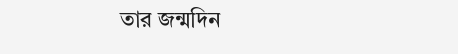তার জন্মদিন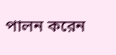পালন করেন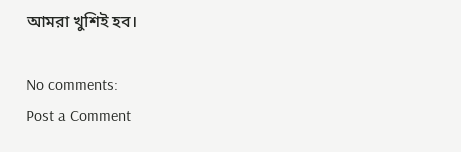আমরা খুশিই হব।

No comments:
Post a Comment